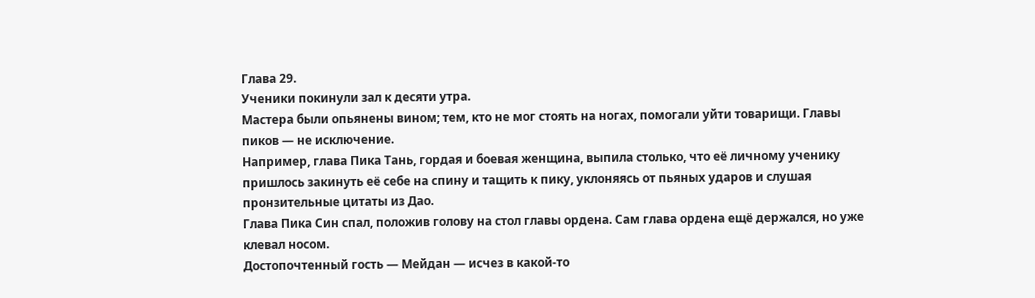Глава 29.
Ученики покинули зал к десяти утра.
Мастера были опьянены вином; тем, кто не мог стоять на ногах, помогали уйти товарищи. Главы пиков — не исключение.
Например, глава Пика Тань, гордая и боевая женщина, выпила столько, что её личному ученику пришлось закинуть её себе на спину и тащить к пику, уклоняясь от пьяных ударов и слушая пронзительные цитаты из Дао.
Глава Пика Син спал, положив голову на стол главы ордена. Сам глава ордена ещё держался, но уже клевал носом.
Достопочтенный гость — Мейдан — исчез в какой-то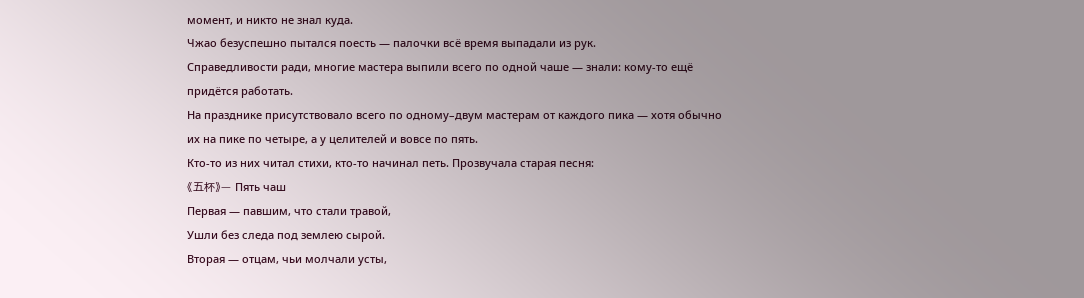момент, и никто не знал куда.
Чжао безуспешно пытался поесть — палочки всё время выпадали из рук.
Справедливости ради, многие мастера выпили всего по одной чаше — знали: кому-то ещё придётся работать.
На празднике присутствовало всего по одному–двум мастерам от каждого пика — хотя обычно их на пике по четыре, а у целителей и вовсе по пять.
Кто-то из них читал стихи, кто-то начинал петь. Прозвучала старая песня:
《五杯》— Пять чаш
Первая — павшим, что стали травой,
Ушли без следа под землею сырой.
Вторая — отцам, чьи молчали усты,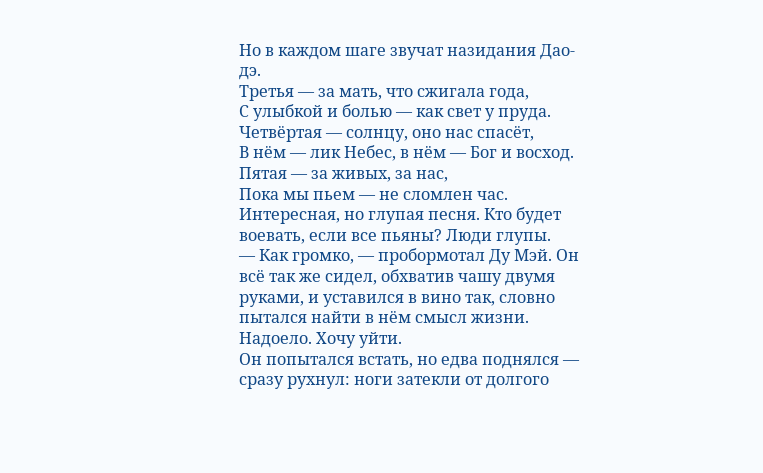Но в каждом шаге звучат назидания Дао-дэ.
Третья — за мать, что сжигала года,
С улыбкой и болью — как свет у пруда.
Четвёртая — солнцу, оно нас спасёт,
В нём — лик Небес, в нём — Бог и восход.
Пятая — за живых, за нас,
Пока мы пьем — не сломлен час.
Интересная, но глупая песня. Кто будет воевать, если все пьяны? Люди глупы.
— Как громко, — пробормотал Ду Мэй. Он всё так же сидел, обхватив чашу двумя руками, и уставился в вино так, словно пытался найти в нём смысл жизни. Надоело. Хочу уйти.
Он попытался встать, но едва поднялся — сразу рухнул: ноги затекли от долгого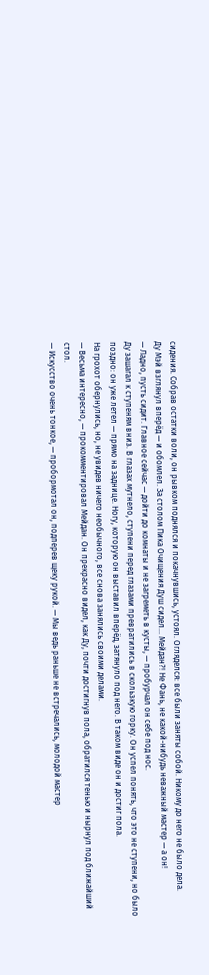сидения. Собрав остатки воли, он рывком поднялся и покачнувшись, устоял. Огляделся: все были заняты собой. Никому до него не было дела.
Ду Мэй взглянул вперёд — и обомлел. За столом Пика Очищения Душ сидел... Мейдан?! Не Фань, не какой-нибудь неважный мастер — а он!
— Ладно, пусть сидит. Главное сейчас — дойти до комнаты и не загреметь в кусты, — пробурчал он себе под нос.
Ду зашагал к ступеням вниз. В глазах мутнело, ступени перед глазами превратились в скользкую горку. Он успел понять, что это не ступени, но было поздно: он уже летел — прямо на заднице. Ногу, которую он выставил вперёд, затянуло под него. В таком виде он и достиг пола.
На грохот обернулись, но, не увидев ничего необычного, все снова занялись своими делами.
— Весьма интересно, — прокомментировал Мейдан. Он прекрасно видел, как Ду, почти достигнув пола, обратился тенью и нырнул под ближайший стол.
— Искусство очень тонкое, — пробормотал он, подперев щеку рукой. — Мы ведь раньше не встречались, молодой мастер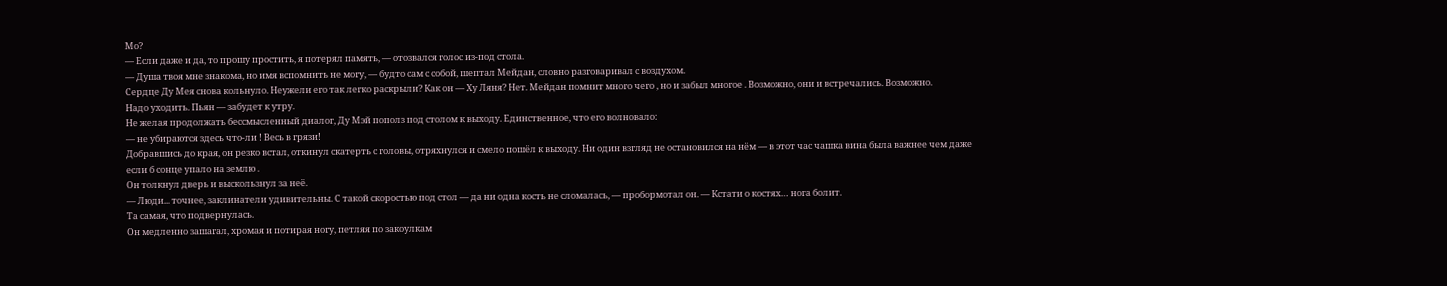Мо?
— Если даже и да, то прошу простить, я потерял память, — отозвался голос из-под стола.
— Душа твоя мне знакома, но имя вспомнить не могу, — будто сам с собой, шептал Мейдан, словно разговаривал с воздухом.
Сердце Ду Мея снова кольнуло. Неужели его так легко раскрыли? Как он — Ху Ляня? Нет. Мейдан помнит много чего , но и забыл многое . Возможно, они и встречались. Возможно.
Надо уходить. Пьян — забудет к утру.
Не желая продолжать бессмысленный диалог, Ду Мэй пополз под столом к выходу. Единственное, что его волновало:
— не убираются здесь что-ли ! Весь в грязи!
Добравшись до края, он резко встал, откинул скатерть с головы, отряхнулся и смело пошёл к выходу. Ни один взгляд не остановился на нём — в этот час чашка вина была важнее чем даже если б сонце упало на землю .
Он толкнул дверь и выскользнул за неё.
— Люди... точнее, заклинатели удивительны. С такой скоростью под стол — да ни одна кость не сломалась, — пробормотал он. — Кстати о костях… нога болит.
Та самая, что подвернулась.
Он медленно зашагал, хромая и потирая ногу, петляя по закоулкам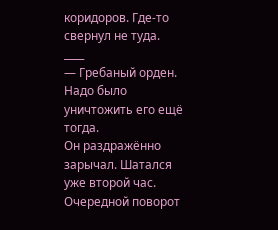коридоров. Где-то свернул не туда.
____
— Гребаный орден. Надо было уничтожить его ещё тогда.
Он раздражённо зарычал. Шатался уже второй час. Очередной поворот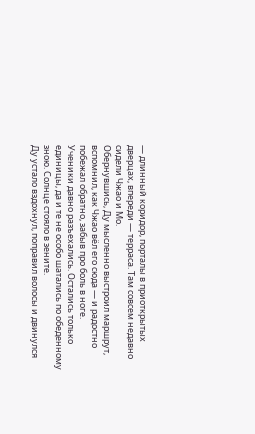— длинный коридор, порталы в приоткрытых дверцах, впереди — терраса. Там совсем недавно сидели Чжао и Мо.
Обернувшись, Ду мысленно выстроил маршрут, вспомнил, как Чжао вёл его сюда — и радостно побежал обратно, забыв про боль в ноге.
Ученики давно разъехались. Остались только единицы, да и те не особо шатались по обеденному зною. Солнце стояло в зените.
Ду устало вздохнул, поправил волосы и двинулся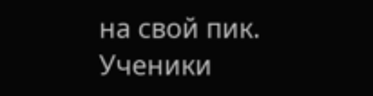на свой пик.
Ученики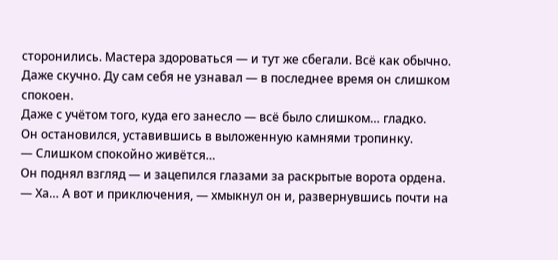сторонились. Мастера здороваться — и тут же сбегали. Всё как обычно. Даже скучно. Ду сам себя не узнавал — в последнее время он слишком спокоен.
Даже с учётом того, куда его занесло — всё было слишком… гладко.
Он остановился, уставившись в выложенную камнями тропинку.
— Слишком спокойно живётся…
Он поднял взгляд — и зацепился глазами за раскрытые ворота ордена.
— Ха… А вот и приключения, — хмыкнул он и, развернувшись почти на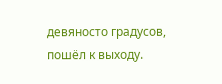девяносто градусов, пошёл к выходу.